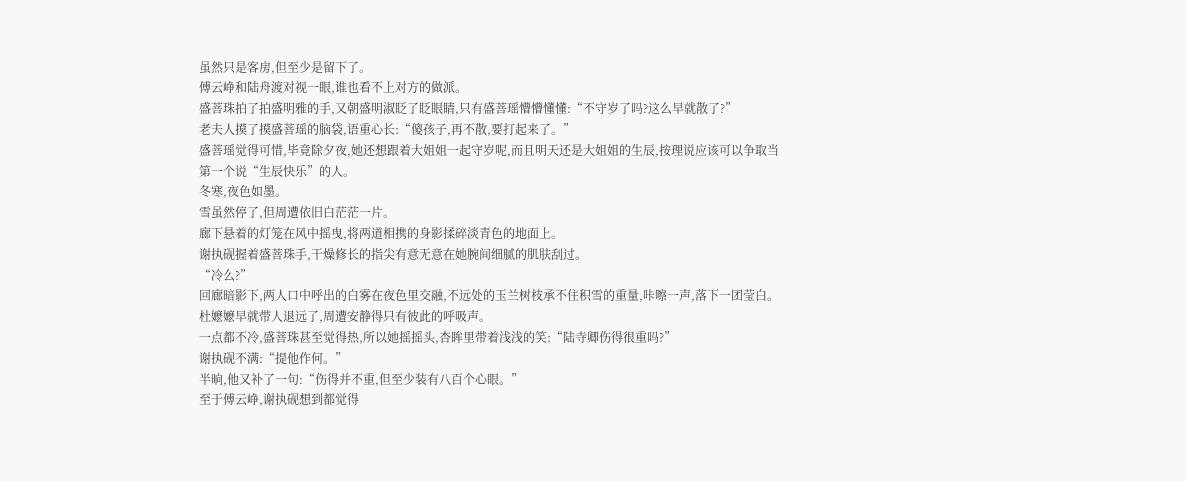虽然只是客房,但至少是留下了。
傅云峥和陆舟渡对视一眼,谁也看不上对方的做派。
盛菩珠拍了拍盛明雅的手,又朝盛明淑眨了眨眼睛,只有盛菩瑶懵懵懂懂:“不守岁了吗?这么早就散了?”
老夫人摸了摸盛菩瑶的脑袋,语重心长:“傻孩子,再不散,要打起来了。”
盛菩瑶觉得可惜,毕竟除夕夜,她还想跟着大姐姐一起守岁呢,而且明天还是大姐姐的生辰,按理说应该可以争取当第一个说“生辰快乐”的人。
冬寒,夜色如墨。
雪虽然停了,但周遭依旧白茫茫一片。
廊下悬着的灯笼在风中摇曳,将两道相携的身影揉碎淡青色的地面上。
谢执砚握着盛菩珠手,干燥修长的指尖有意无意在她腕间细腻的肌肤刮过。
“冷么?”
回廊暗影下,两人口中呼出的白雾在夜色里交融,不远处的玉兰树枝承不住积雪的重量,咔嚓一声,落下一团莹白。
杜嬷嬷早就带人退远了,周遭安静得只有彼此的呼吸声。
一点都不冷,盛菩珠甚至觉得热,所以她摇摇头,杏眸里带着浅浅的笑:“陆寺卿伤得很重吗?”
谢执砚不满:“提他作何。”
半晌,他又补了一句:“伤得并不重,但至少装有八百个心眼。”
至于傅云峥,谢执砚想到都觉得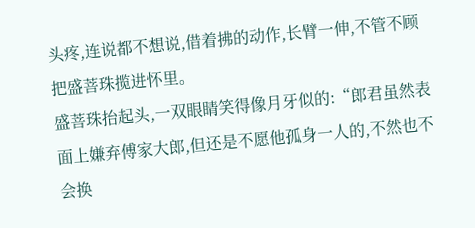头疼,连说都不想说,借着拂的动作,长臂一伸,不管不顾把盛菩珠揽进怀里。
盛菩珠抬起头,一双眼睛笑得像月牙似的:“郎君虽然表面上嫌弃傅家大郎,但还是不愿他孤身一人的,不然也不会换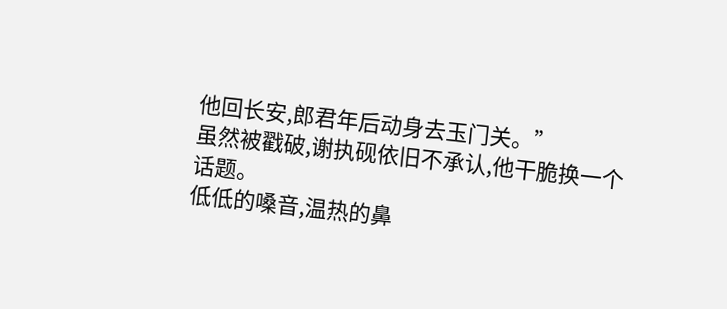他回长安,郎君年后动身去玉门关。”
虽然被戳破,谢执砚依旧不承认,他干脆换一个话题。
低低的嗓音,温热的鼻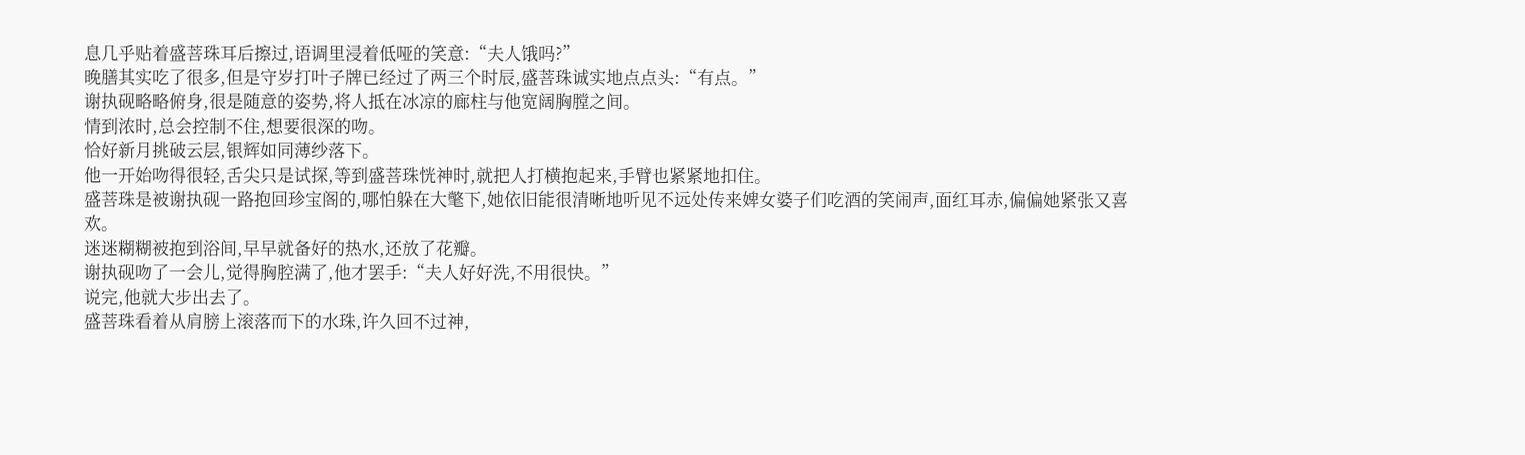息几乎贴着盛菩珠耳后擦过,语调里浸着低哑的笑意:“夫人饿吗?”
晚膳其实吃了很多,但是守岁打叶子牌已经过了两三个时辰,盛菩珠诚实地点点头:“有点。”
谢执砚略略俯身,很是随意的姿势,将人抵在冰凉的廊柱与他宽阔胸膛之间。
情到浓时,总会控制不住,想要很深的吻。
恰好新月挑破云层,银辉如同薄纱落下。
他一开始吻得很轻,舌尖只是试探,等到盛菩珠恍神时,就把人打横抱起来,手臂也紧紧地扣住。
盛菩珠是被谢执砚一路抱回珍宝阁的,哪怕躲在大氅下,她依旧能很清晰地听见不远处传来婢女婆子们吃酒的笑闹声,面红耳赤,偏偏她紧张又喜欢。
迷迷糊糊被抱到浴间,早早就备好的热水,还放了花瓣。
谢执砚吻了一会儿,觉得胸腔满了,他才罢手:“夫人好好洗,不用很快。”
说完,他就大步出去了。
盛菩珠看着从肩膀上滚落而下的水珠,许久回不过神,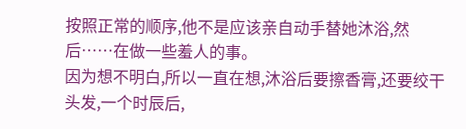按照正常的顺序,他不是应该亲自动手替她沐浴,然后……在做一些羞人的事。
因为想不明白,所以一直在想,沐浴后要擦香膏,还要绞干头发,一个时辰后,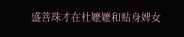盛菩珠才在杜嬷嬷和贴身婢女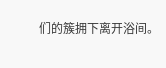们的簇拥下离开浴间。